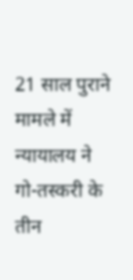21 साल पुराने मामले में न्यायालय ने गो-तस्करी के तीन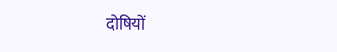दोषियों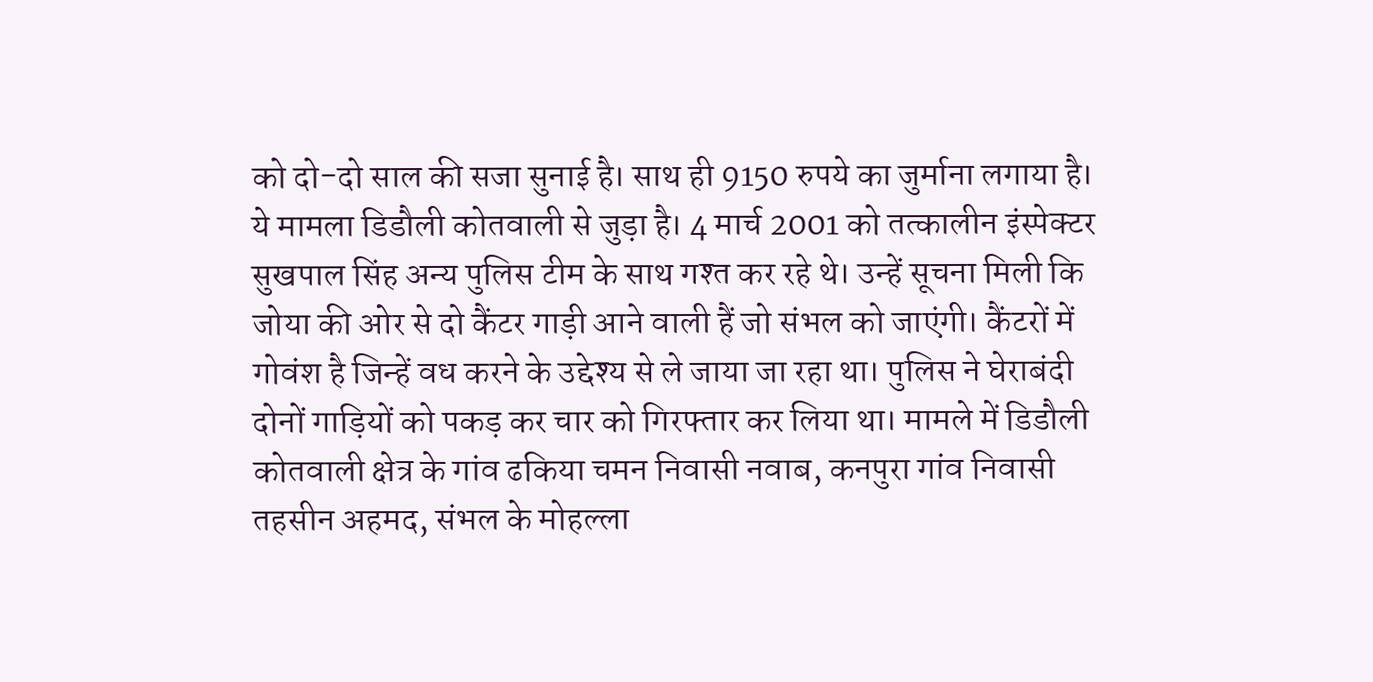को दो-दो साल की सजा सुनाई है। साथ ही 9150 रुपये का जुर्माना लगाया है।
ये मामला डिडौली कोतवाली से जुड़ा है। 4 मार्च 2001 को तत्कालीन इंस्पेक्टर सुखपाल सिंह अन्य पुलिस टीम के साथ गश्त कर रहे थे। उन्हें सूचना मिली कि जोया की ओर से दो कैंटर गाड़ी आने वाली हैं जो संभल को जाएंगी। कैंटरों में गोवंश है जिन्हें वध करने के उद्देश्य से ले जाया जा रहा था। पुलिस ने घेराबंदी दोनों गाड़ियों को पकड़ कर चार को गिरफ्तार कर लिया था। मामले में डिडौली कोतवाली क्षेत्र के गांव ढकिया चमन निवासी नवाब, कनपुरा गांव निवासी तहसीन अहमद, संभल के मोहल्ला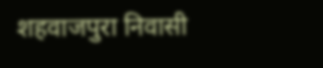शहवाजपुरा निवासी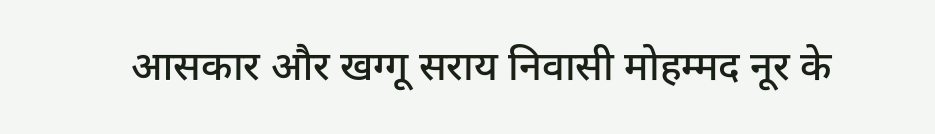आसकार और खग्गू सराय निवासी मोहम्मद नूर के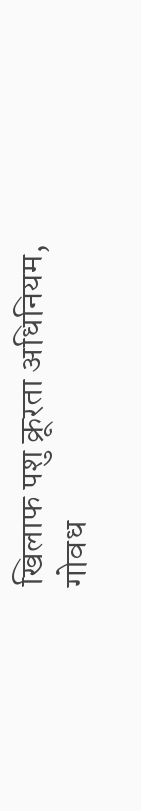खिलाफ पशु क्रूरता अधिनियम, गोवध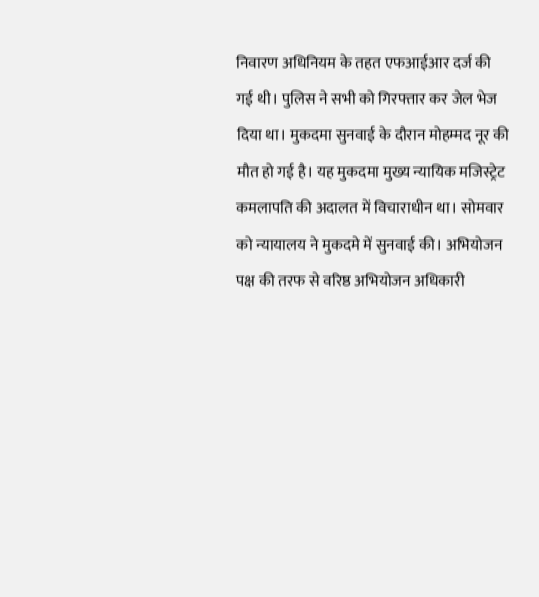निवारण अधिनियम के तहत एफआईआर दर्ज की गई थी। पुलिस ने सभी को गिरफ्तार कर जेल भेज दिया था। मुकदमा सुनवाई के दौरान मोहम्मद नूर की मौत हो गई है। यह मुकदमा मुख्य न्यायिक मजिस्ट्रेट कमलापति की अदालत में विचाराधीन था। सोमवार को न्यायालय ने मुकदमे में सुनवाई की। अभियोजन पक्ष की तरफ से वरिष्ठ अभियोजन अधिकारी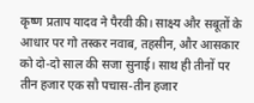कृष्ण प्रताप यादव ने पैरवी की। साक्ष्य और सबूतों के आधार पर गो तस्कर नवाब, तहसीन, और आसकार को दो-दो साल की सजा सुनाई। साथ ही तीनों पर तीन हजार एक सौ पचास-तीन हजार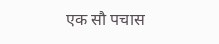एक सौ पचास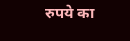रुपये का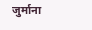जुर्माना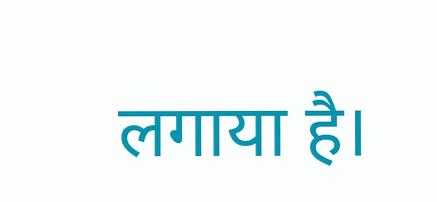लगाया है।